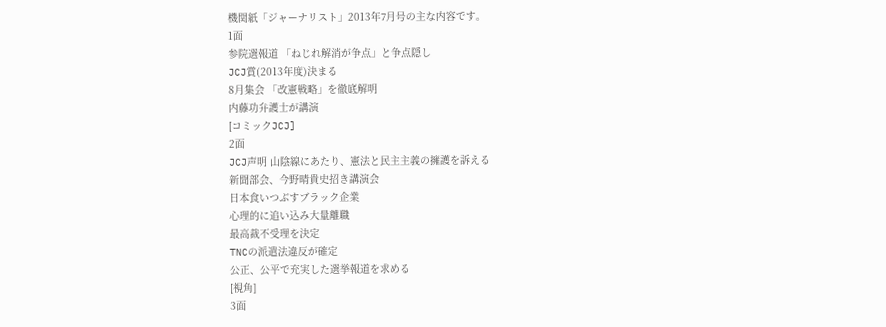機関紙「ジャーナリスト」2013年7月号の主な内容です。
1面
参院選報道 「ねじれ解消が争点」と争点隠し
JCJ賞(2013年度)決まる
8月集会 「改憲戦略」を徹底解明
内藤功弁護士が講演
[コミックJCJ]
2面
JCJ声明 山陰線にあたり、憲法と民主主義の擁護を訴える
新聞部会、今野晴貴史招き講演会
日本食いつぶすブラック企業
心理的に追い込み大量離職
最高裁不受理を決定
TNCの派遣法違反が確定
公正、公平で充実した選挙報道を求める
[視角]
3面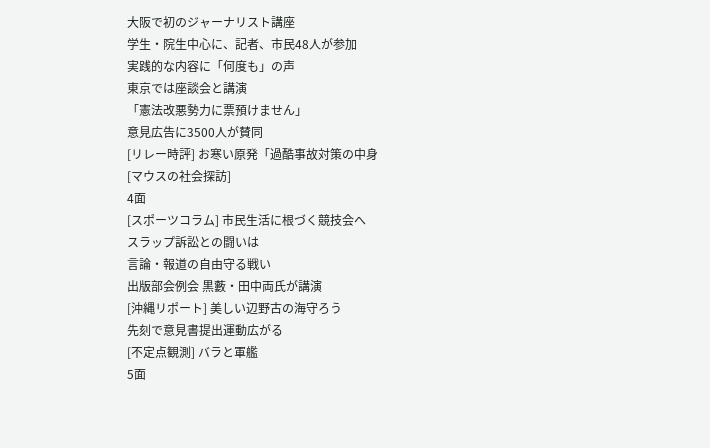大阪で初のジャーナリスト講座
学生・院生中心に、記者、市民48人が参加
実践的な内容に「何度も」の声
東京では座談会と講演
「憲法改悪勢力に票預けません」
意見広告に3500人が賛同
[リレー時評] お寒い原発「過酷事故対策の中身
[マウスの社会探訪]
4面
[スポーツコラム] 市民生活に根づく競技会へ
スラップ訴訟との闘いは
言論・報道の自由守る戦い
出版部会例会 黒藪・田中両氏が講演
[沖縄リポート] 美しい辺野古の海守ろう
先刻で意見書提出運動広がる
[不定点観測] バラと軍艦
5面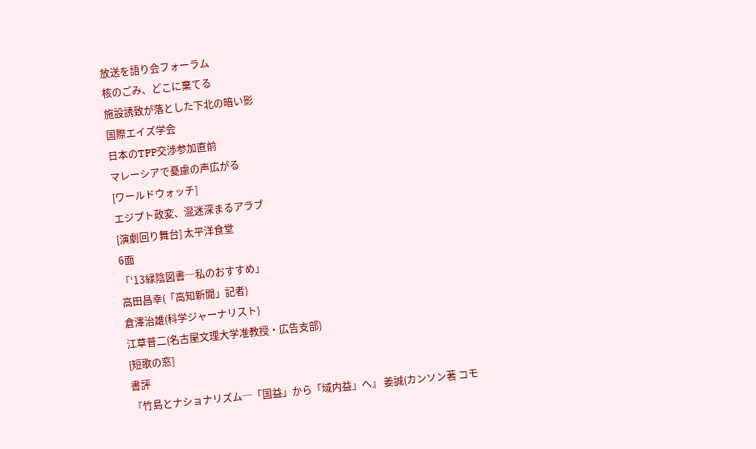放送を語り会フォーラム
核のごみ、どこに棄てる
施設誘致が落とした下北の暗い影
国際エイズ学会
日本のTPP交渉参加直前
マレーシアで憂慮の声広がる
[ワールドウォッチ]
エジプト政変、混迷深まるアラブ
[演劇回り舞台] 太平洋食堂
6面
「‘13緑陰図書─私のおすすめ」
高田昌幸(「高知新聞」記者)
倉澤治雄(科学ジャーナリスト)
江草普二(名古屋文理大学准教授・広告支部)
[短歌の窓]
書評
『竹島とナショナリズム─「国益」から「域内益」へ』 姜誠(カンソン著 コモ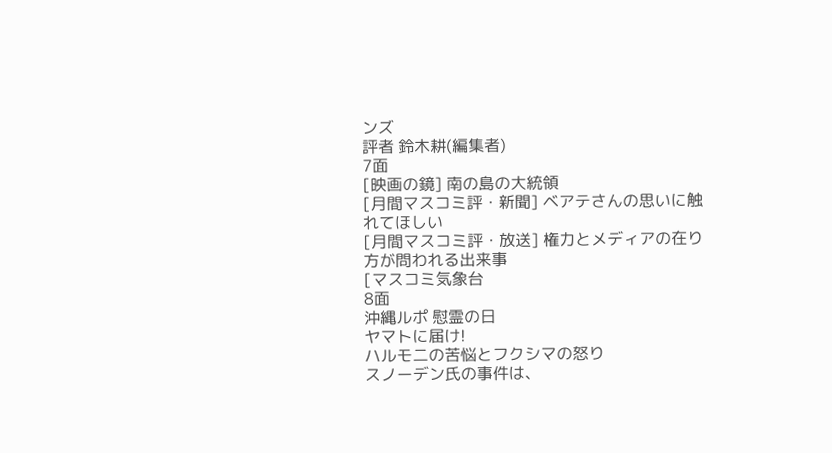ンズ
評者 鈴木耕(編集者)
7面
[映画の鏡] 南の島の大統領
[月間マスコミ評・新聞] ベアテさんの思いに触れてほしい
[月間マスコミ評・放送] 権力とメディアの在り方が問われる出来事
[マスコミ気象台
8面
沖縄ルポ 慰霊の日
ヤマトに届け!
ハルモ二の苦悩とフクシマの怒り
スノーデン氏の事件は、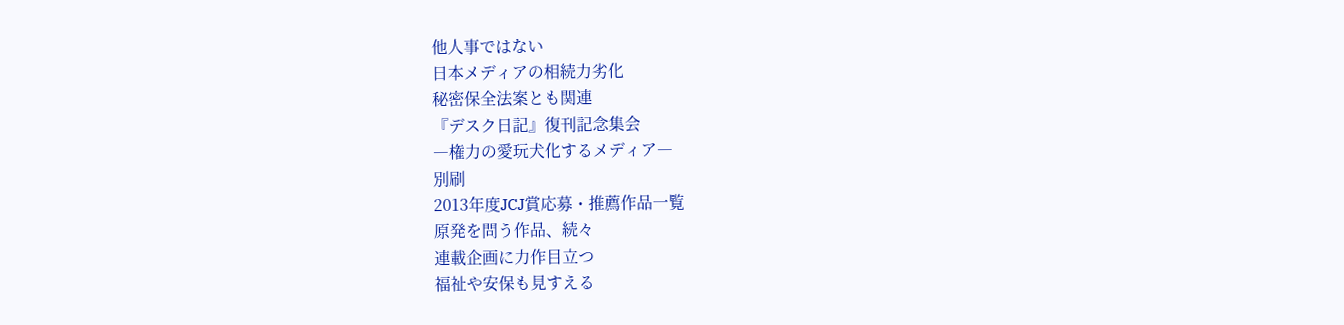他人事ではない
日本メディアの相続力劣化
秘密保全法案とも関連
『デスク日記』復刊記念集会
―権力の愛玩犬化するメディア―
別刷
2013年度JCJ賞応募・推薦作品一覧
原発を問う作品、続々
連載企画に力作目立つ
福祉や安保も見すえる